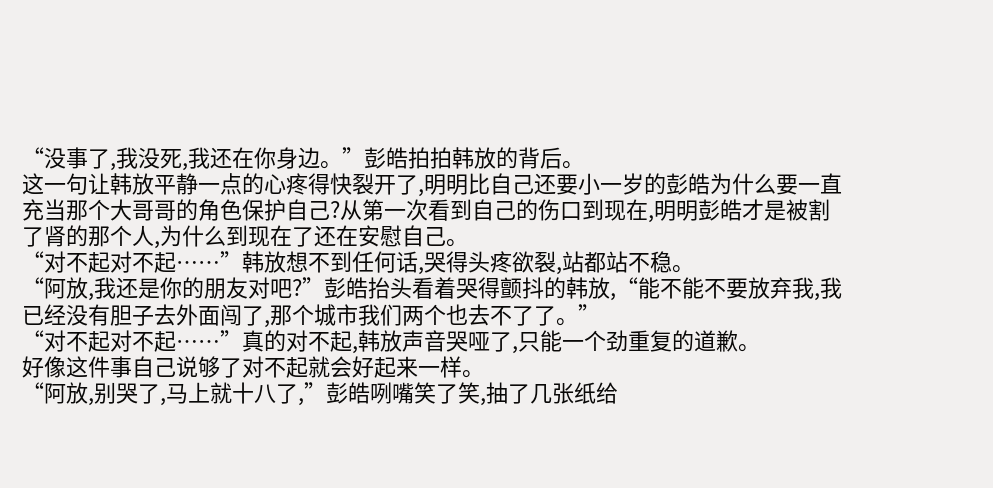“没事了,我没死,我还在你身边。”彭皓拍拍韩放的背后。
这一句让韩放平静一点的心疼得快裂开了,明明比自己还要小一岁的彭皓为什么要一直充当那个大哥哥的角色保护自己?从第一次看到自己的伤口到现在,明明彭皓才是被割了肾的那个人,为什么到现在了还在安慰自己。
“对不起对不起……”韩放想不到任何话,哭得头疼欲裂,站都站不稳。
“阿放,我还是你的朋友对吧?”彭皓抬头看着哭得颤抖的韩放,“能不能不要放弃我,我已经没有胆子去外面闯了,那个城市我们两个也去不了了。”
“对不起对不起……”真的对不起,韩放声音哭哑了,只能一个劲重复的道歉。
好像这件事自己说够了对不起就会好起来一样。
“阿放,别哭了,马上就十八了,”彭皓咧嘴笑了笑,抽了几张纸给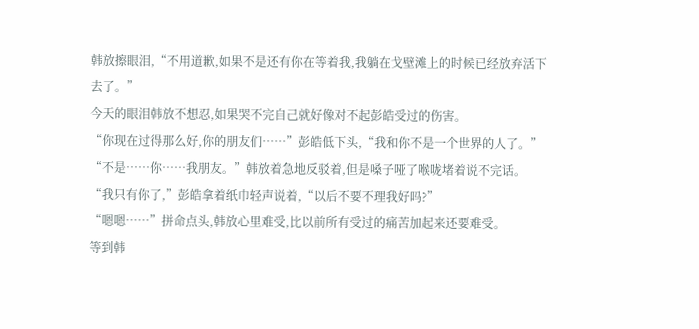韩放擦眼泪,“不用道歉,如果不是还有你在等着我,我躺在戈壁滩上的时候已经放弃活下去了。”
今天的眼泪韩放不想忍,如果哭不完自己就好像对不起彭皓受过的伤害。
“你现在过得那么好,你的朋友们……”彭皓低下头,“我和你不是一个世界的人了。”
“不是……你……我朋友。”韩放着急地反驳着,但是嗓子哑了喉咙堵着说不完话。
“我只有你了,”彭皓拿着纸巾轻声说着,“以后不要不理我好吗?”
“嗯嗯……”拼命点头,韩放心里难受,比以前所有受过的痛苦加起来还要难受。
等到韩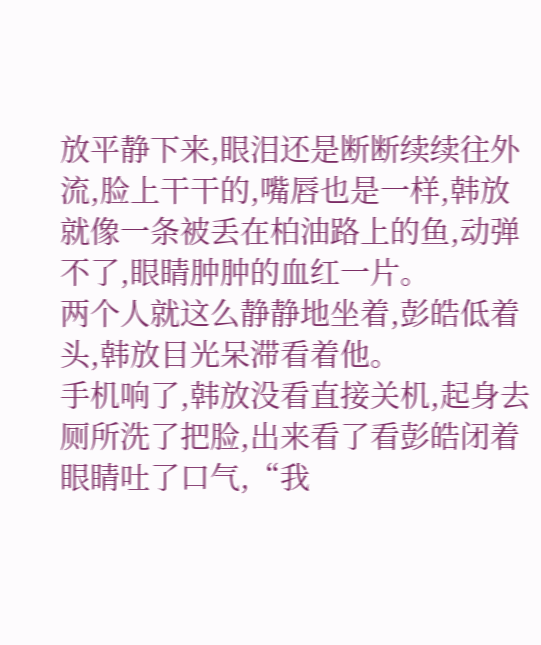放平静下来,眼泪还是断断续续往外流,脸上干干的,嘴唇也是一样,韩放就像一条被丢在柏油路上的鱼,动弹不了,眼睛肿肿的血红一片。
两个人就这么静静地坐着,彭皓低着头,韩放目光呆滞看着他。
手机响了,韩放没看直接关机,起身去厕所洗了把脸,出来看了看彭皓闭着眼睛吐了口气,“我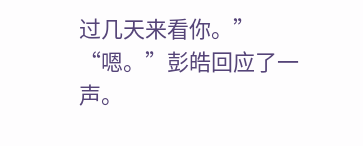过几天来看你。”
“嗯。”彭皓回应了一声。